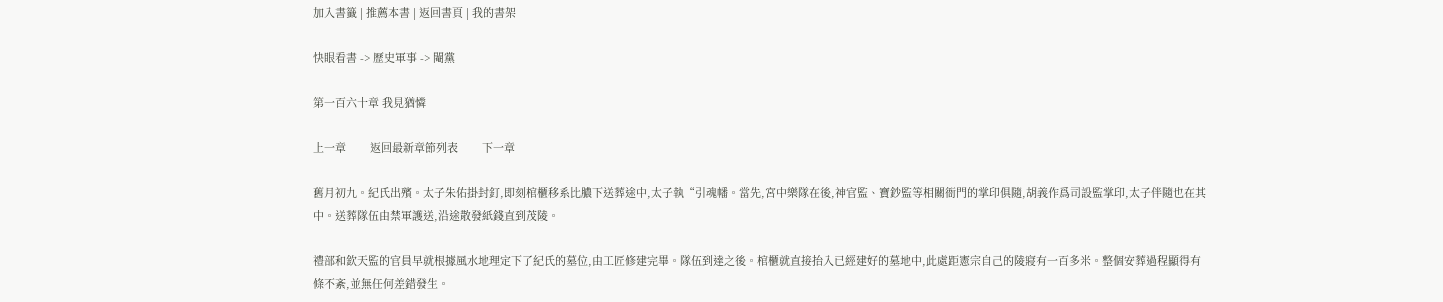加入書籤 | 推薦本書 | 返回書頁 | 我的書架

快眼看書 -> 歷史軍事 -> 閹黨

第一百六十章 我見猶憐

上一章        返回最新章節列表        下一章

舊月初九。紀氏出殯。太子朱佑掛封釘,即刻棺櫃移系比膿下送葬途中,太子執“引魂幡。當先,宮中樂隊在後,神官監、寶鈔監等相關衙門的掌印俱隨,胡義作爲司設監掌印,太子伴隨也在其中。送葬隊伍由禁軍護送,沿途散發紙錢直到茂陵。

禮部和欽天監的官員早就根據風水地理定下了紀氏的墓位,由工匠修建完畢。隊伍到達之後。棺櫃就直接抬入已經建好的墓地中,此處距憲宗自己的陵寢有一百多米。整個安葬過程顯得有條不紊,並無任何差錯發生。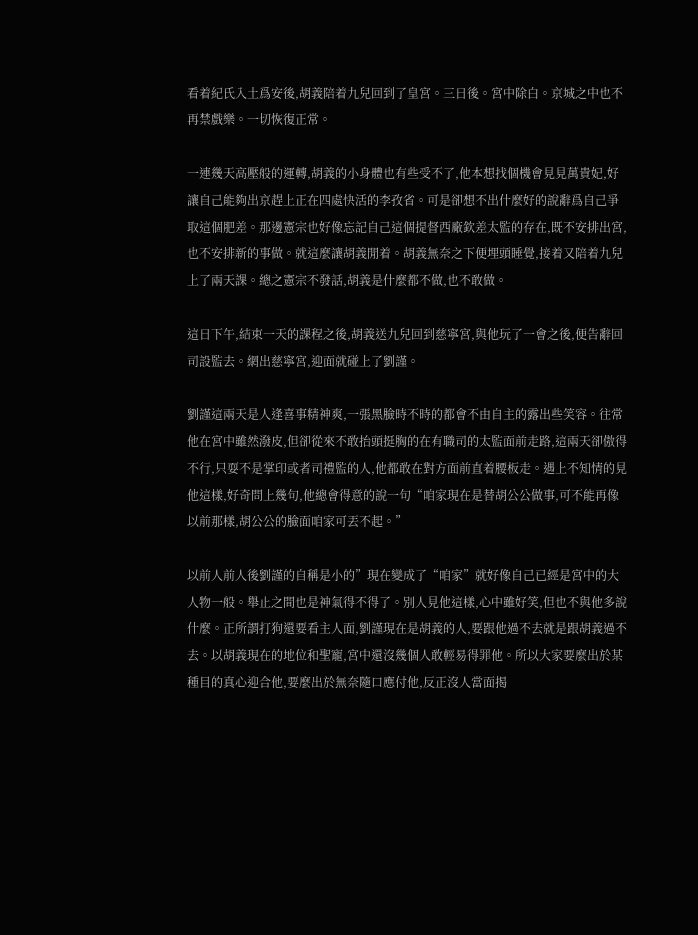看着紀氏入土爲安後,胡義陪着九兒回到了皇宮。三日後。宮中除白。京城之中也不再禁戲樂。一切恢復正常。

一連幾天高壓般的運轉,胡義的小身體也有些受不了,他本想找個機會見見萬貴妃,好讓自己能夠出京趕上正在四處快活的李孜省。可是卻想不出什麼好的說辭爲自己爭取這個肥差。那邊憲宗也好像忘記自己這個提督西廠欽差太監的存在,既不安排出宮,也不安排新的事做。就這麼讓胡義閒着。胡義無奈之下便埋頭睡覺,接着又陪着九兒上了兩天課。總之憲宗不發話,胡義是什麼都不做,也不敢做。

這日下午,結束一天的課程之後,胡義送九兒回到慈寧宮,與他玩了一會之後,便告辭回司設監去。網出慈寧宮,迎面就碰上了劉謹。

劉謹這兩天是人逢喜事精神爽,一張黑臉時不時的都會不由自主的露出些笑容。往常他在宮中雖然潑皮,但卻從來不敢抬頭挺胸的在有職司的太監面前走路,這兩天卻傲得不行,只耍不是掌印或者司禮監的人,他都敢在對方面前直着腰板走。遇上不知情的見他這樣,好奇問上幾句,他總會得意的說一句“咱家現在是替胡公公做事,可不能再像以前那樣,胡公公的臉面咱家可丟不起。”

以前人前人後劉謹的自稱是小的”現在變成了“咱家”就好像自己已經是宮中的大人物一般。舉止之間也是神氣得不得了。別人見他這樣,心中雖好笑,但也不與他多說什麼。正所謂打狗還要看主人面,劉謹現在是胡義的人,要跟他過不去就是跟胡義過不去。以胡義現在的地位和聖寵,宮中還沒幾個人敢輕易得罪他。所以大家要麼出於某種目的真心迎合他,要麼出於無奈隨口應付他,反正沒人當面揭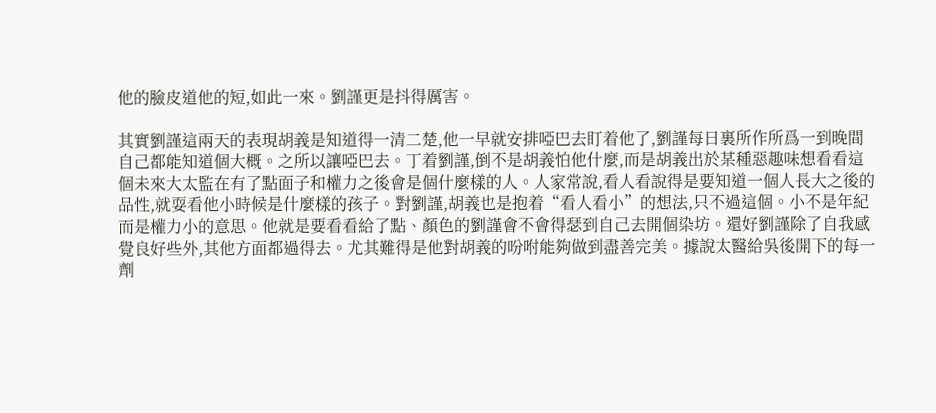他的臉皮道他的短,如此一來。劉謹更是抖得厲害。

其實劉謹這兩天的表現胡義是知道得一清二楚,他一早就安排啞巴去盯着他了,劉謹每日裏所作所爲一到晚間自己都能知道個大概。之所以讓啞巴去。丁着劉謹,倒不是胡義怕他什麼,而是胡義出於某種惡趣味想看看這個未來大太監在有了點面子和權力之後會是個什麼樣的人。人家常說,看人看說得是要知道一個人長大之後的品性,就耍看他小時候是什麼樣的孩子。對劉謹,胡義也是抱着“看人看小”的想法,只不過這個。小不是年紀而是權力小的意思。他就是要看看給了點、顏色的劉謹會不會得瑟到自己去開個染坊。還好劉謹除了自我感覺良好些外,其他方面都過得去。尤其難得是他對胡義的吩咐能夠做到盡善完美。據說太醫給吳後開下的每一劑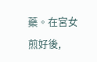藥。在宮女煎好後,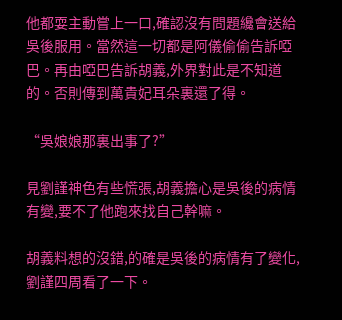他都耍主動嘗上一口,確認沒有問題纔會送給吳後服用。當然這一切都是阿儀偷偷告訴啞巴。再由啞巴告訴胡義,外界對此是不知道的。否則傳到萬貴妃耳朵裏還了得。

“吳娘娘那裏出事了?”

見劉謹神色有些慌張,胡義擔心是吳後的病情有變,要不了他跑來找自己幹嘛。

胡義料想的沒錯,的確是吳後的病情有了變化,劉謹四周看了一下。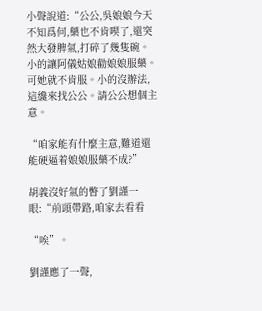小聲說道:“公公,吳娘娘今天不知爲何,藥也不肯喫了,還突然大發脾氣,打碎了幾隻碗。小的讓阿儀姑娘勸娘娘服藥。可她就不肯服。小的沒辦法,這纔來找公公。請公公想個主意。

“咱家能有什麼主意,難道還能硬逼着娘娘服藥不成?”

胡義沒好氣的瞥了劉謹一眼:“前頭帶路,咱家去看看

“唉”。

劉謹應了一聲,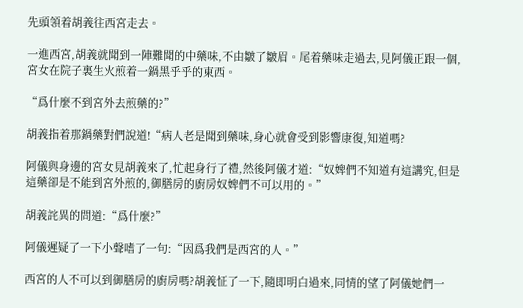先頭領着胡義往西宮走去。

一進西宮,胡義就聞到一陣難聞的中藥味,不由皺了皺眉。尾着藥味走過去,見阿儀正跟一個,宮女在院子裏生火煎着一鍋黑乎乎的東西。

“爲什麼不到宮外去煎藥的?”

胡義指着那鍋藥對們說道!“病人老是聞到藥味,身心就會受到影響康復,知道嗎?

阿儀與身邊的宮女見胡義來了,忙起身行了禮,然後阿儀才道:“奴婢們不知道有這講究,但是這藥卻是不能到宮外煎的,御膳房的廚房奴婢們不可以用的。”

胡義詫異的問道:“爲什麼?”

阿儀遲疑了一下小聲嗜了一句:“因爲我們是西宮的人。”

西宮的人不可以到御膳房的廚房嗎?胡義怔了一下,隨即明白過來,同情的望了阿儀她們一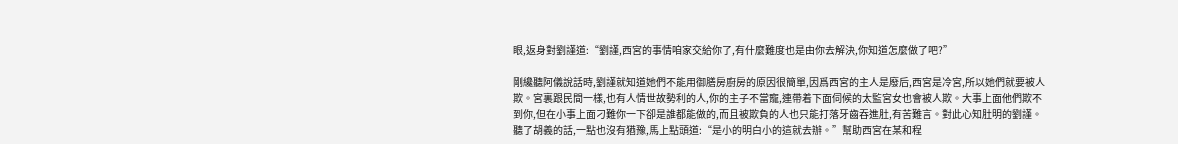眼,返身對劉謹道:“劉謹,西宮的事情咱家交給你了,有什麼難度也是由你去解決,你知道怎麼做了吧?”

剛纔聽阿儀說話時,劉謹就知道她們不能用御膳房廚房的原因很簡單,因爲西宮的主人是廢后,西宮是冷宮,所以她們就要被人欺。宮裏跟民間一樣,也有人情世故勢利的人,你的主子不當寵,連帶着下面伺候的太監宮女也會被人欺。大事上面他們欺不到你,但在小事上面刁難你一下卻是誰都能做的,而且被欺負的人也只能打落牙齒吞進肚,有苦難言。對此心知肚明的劉謹。聽了胡義的話,一點也沒有猶豫,馬上點頭道:“是小的明白小的這就去辦。”幫助西宮在某和程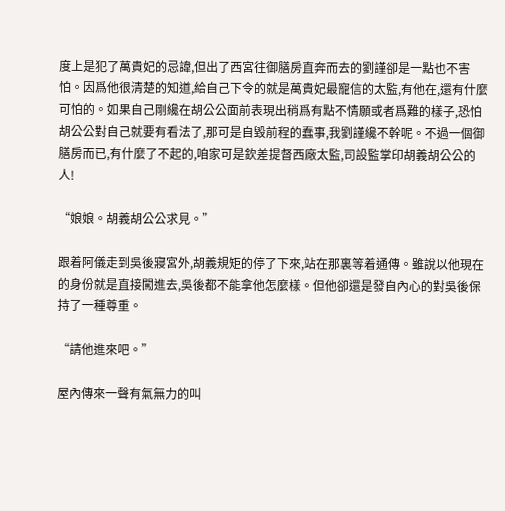度上是犯了萬貴妃的忌諱,但出了西宮往御膳房直奔而去的劉謹卻是一點也不害怕。因爲他很清楚的知道,給自己下令的就是萬貴妃最寵信的太監,有他在,還有什麼可怕的。如果自己剛纔在胡公公面前表現出稍爲有點不情願或者爲難的樣子,恐怕胡公公對自己就要有看法了,那可是自毀前程的蠢事,我劉謹纔不幹呢。不過一個御膳房而已,有什麼了不起的,咱家可是欽差提督西廠太監,司設監掌印胡義胡公公的人!

“娘娘。胡義胡公公求見。”

跟着阿儀走到吳後寢宮外,胡義規矩的停了下來,站在那裏等着通傳。雖說以他現在的身份就是直接闖進去,吳後都不能拿他怎麼樣。但他卻還是發自內心的對吳後保持了一種尊重。

“請他進來吧。”

屋內傳來一聲有氣無力的叫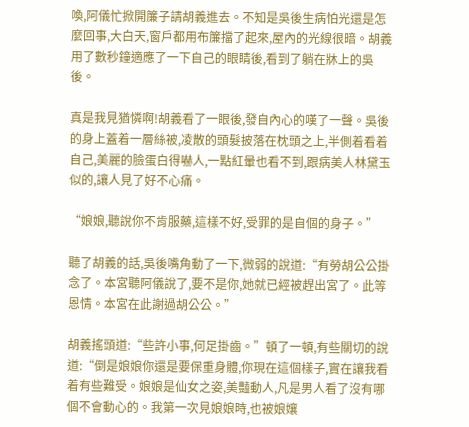喚,阿儀忙掀開簾子請胡義進去。不知是吳後生病怕光還是怎麼回事,大白天,窗戶都用布簾擋了起來,屋內的光線很暗。胡義用了數秒鐘適應了一下自己的眼睛後,看到了躺在牀上的吳後。

真是我見猶憐啊!胡義看了一眼後,發自內心的嘆了一聲。吳後的身上蓋着一層絲被,凌散的頭髮披落在枕頭之上,半側着看着自己,美麗的臉蛋白得嚇人,一點紅暈也看不到,跟病美人林黛玉似的,讓人見了好不心痛。

“娘娘,聽說你不肯服藥,這樣不好,受罪的是自個的身子。”

聽了胡義的話,吳後嘴角動了一下,微弱的說道:“有勞胡公公掛念了。本宮聽阿儀說了,要不是你,她就已經被趕出宮了。此等恩情。本宮在此謝過胡公公。”

胡義搖頭道:“些許小事,何足掛齒。”頓了一頓,有些關切的說道:“倒是娘娘你還是要保重身體,你現在這個樣子,實在讓我看着有些難受。娘娘是仙女之姿,美豔動人,凡是男人看了沒有哪個不會動心的。我第一次見娘娘時,也被娘孃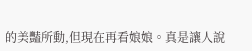的美豔所動,但現在再看娘娘。真是讓人說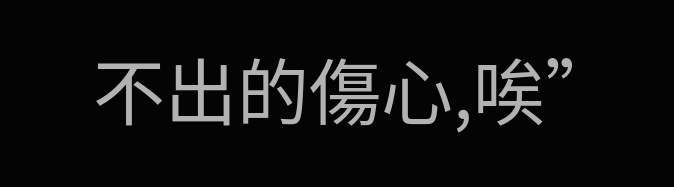不出的傷心,唉”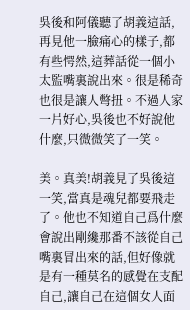吳後和阿儀聽了胡義這話,再見他一臉痛心的樣子,都有些愕然,這葬話從一個小太監嘴裏說出來。很是稀奇也很是讓人彆扭。不過人家一片好心,吳後也不好說他什麼,只微微笑了一笑。

美。真美!胡義見了吳後這一笑,當真是魂兒都要飛走了。他也不知道自己爲什麼會說出剛纔那番不該從自己嘴裏冒出來的話,但好像就是有一種莫名的感覺在支配自己,讓自己在這個女人面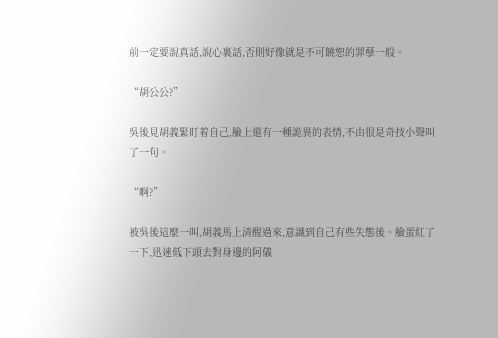前一定要說真話,說心裏話,否則好像就是不可饒恕的罪孽一般。

“胡公公?”

吳後見胡義緊盯着自己,臉上還有一種詭異的表情,不由很是奇技小聲叫了一句。

“啊?”

被吳後這麼一叫,胡義馬上清醒過來,意識到自己有些失態後。臉蛋紅了一下,迅速低下頭去對身邊的阿儀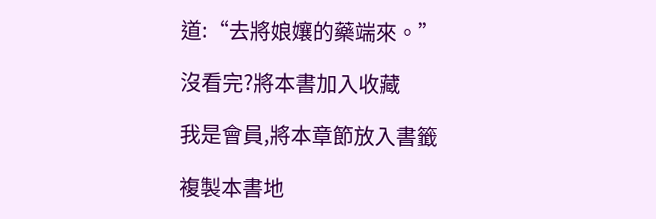道:“去將娘孃的藥端來。”

沒看完?將本書加入收藏

我是會員,將本章節放入書籤

複製本書地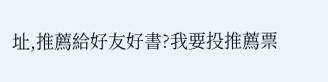址,推薦給好友好書?我要投推薦票